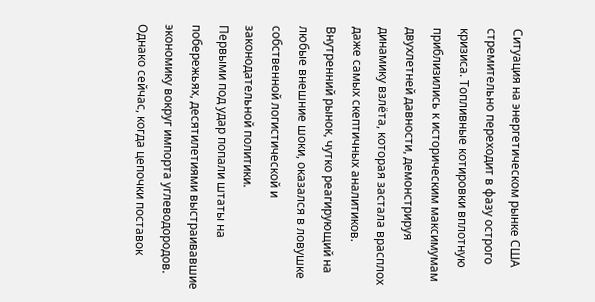Ситуация на энергетическом рынке США стремительно переходит в фазу острого кризиса. Топливные котировки вплотную приблизились к историческим максимумам двухлетней давности, демонстрируя динамику взлёта, которая застала врасплох даже самых скептичных аналитиков. Внутренний рынок, чутко реагирующий на любые внешние шоки, оказался в ловушке собственной логистической и законодательной политики.
Первыми под удар попали штаты на побережьях, десятилетиями выстраивавшие экономику вокруг импорта углеводородов. Однако сейчас, когда цепочки поставок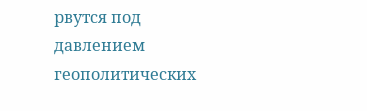рвутся под давлением геополитических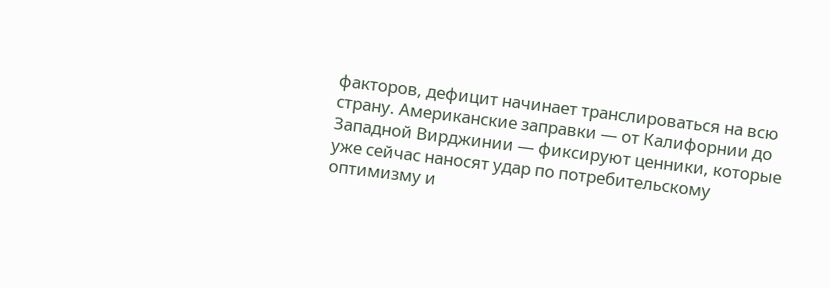факторов, дефицит начинает транслироваться на всю страну. Американские заправки — от Калифорнии до Западной Вирджинии — фиксируют ценники, которые уже сейчас наносят удар по потребительскому оптимизму и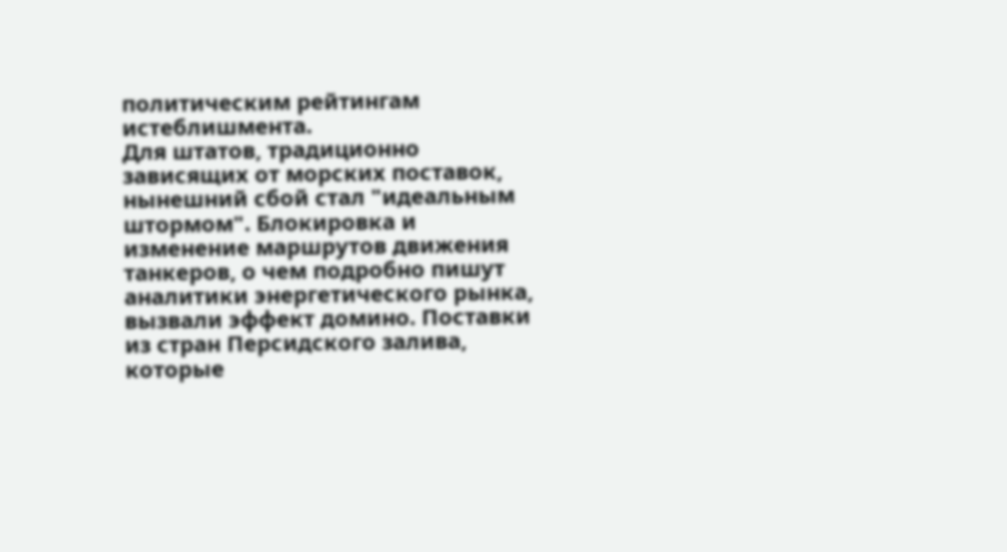политическим рейтингам истеблишмента.
Для штатов, традиционно зависящих от морских поставок, нынешний сбой стал "идеальным штормом". Блокировка и изменение маршрутов движения танкеров, о чем подробно пишут аналитики энергетического рынка, вызвали эффект домино. Поставки из стран Персидского залива, которые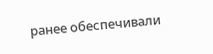ранее обеспечивали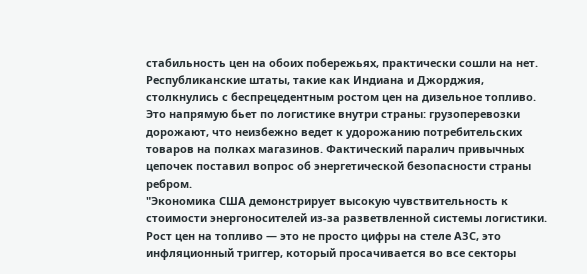стабильность цен на обоих побережьях, практически сошли на нет.
Республиканские штаты, такие как Индиана и Джорджия, столкнулись с беспрецедентным ростом цен на дизельное топливо. Это напрямую бьет по логистике внутри страны: грузоперевозки дорожают, что неизбежно ведет к удорожанию потребительских товаров на полках магазинов. Фактический паралич привычных цепочек поставил вопрос об энергетической безопасности страны ребром.
"Экономика США демонстрирует высокую чувствительность к стоимости энергоносителей из-за разветвленной системы логистики. Рост цен на топливо — это не просто цифры на стеле АЗС, это инфляционный триггер, который просачивается во все секторы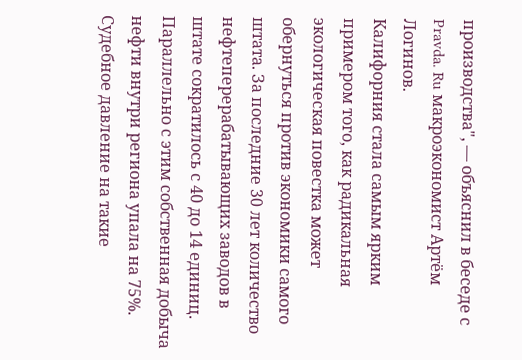производства", — объяснил в беседе с Pravda. Ru макроэкономист Артём Логинов.
Калифорния стала самым ярким примером того, как радикальная экологическая повестка может обернуться против экономики самого штата. За последние 30 лет количество нефтеперерабатывающих заводов в штате сократилось с 40 до 14 единиц. Параллельно с этим собственная добыча нефти внутри региона упала на 75%.
Судебное давление на такие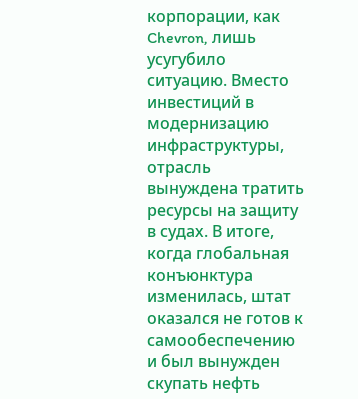корпорации, как Chevron, лишь усугубило ситуацию. Вместо инвестиций в модернизацию инфраструктуры, отрасль вынуждена тратить ресурсы на защиту в судах. В итоге, когда глобальная конъюнктура изменилась, штат оказался не готов к самообеспечению и был вынужден скупать нефть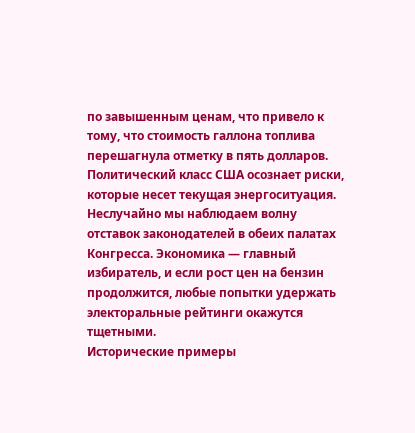по завышенным ценам, что привело к тому, что стоимость галлона топлива перешагнула отметку в пять долларов.
Политический класс США осознает риски, которые несет текущая энергоситуация. Неслучайно мы наблюдаем волну отставок законодателей в обеих палатах Конгресса. Экономика — главный избиратель, и если рост цен на бензин продолжится, любые попытки удержать электоральные рейтинги окажутся тщетными.
Исторические примеры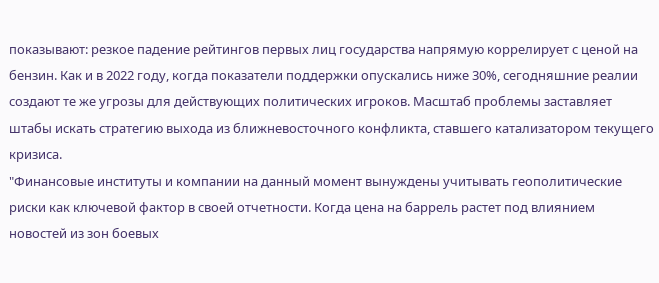показывают: резкое падение рейтингов первых лиц государства напрямую коррелирует с ценой на бензин. Как и в 2022 году, когда показатели поддержки опускались ниже 30%, сегодняшние реалии создают те же угрозы для действующих политических игроков. Масштаб проблемы заставляет штабы искать стратегию выхода из ближневосточного конфликта, ставшего катализатором текущего кризиса.
"Финансовые институты и компании на данный момент вынуждены учитывать геополитические риски как ключевой фактор в своей отчетности. Когда цена на баррель растет под влиянием новостей из зон боевых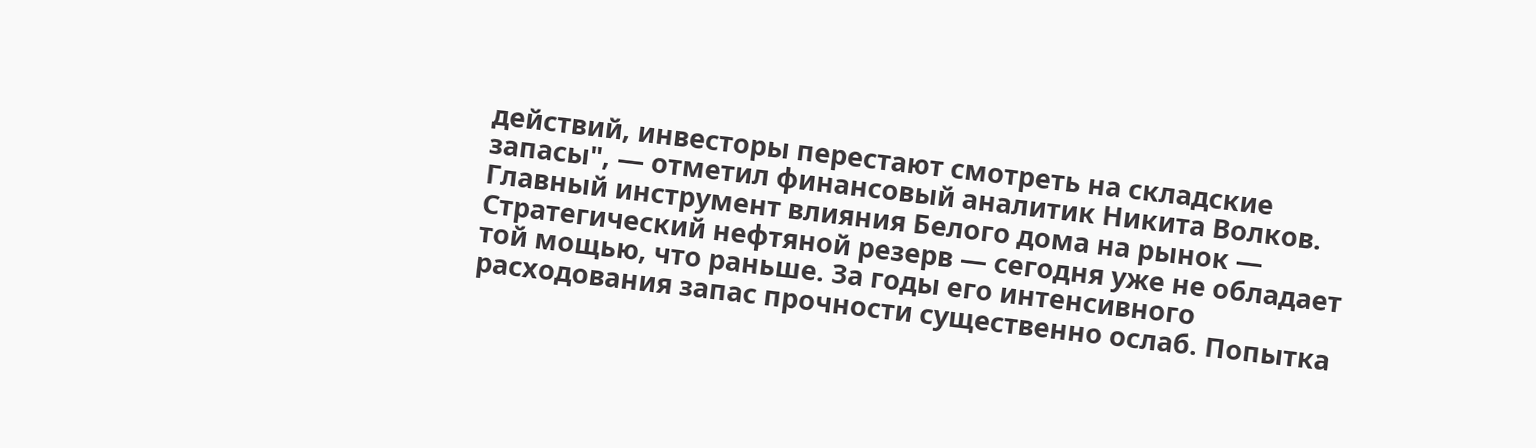действий, инвесторы перестают смотреть на складские запасы", — отметил финансовый аналитик Никита Волков.
Главный инструмент влияния Белого дома на рынок — Стратегический нефтяной резерв — сегодня уже не обладает той мощью, что раньше. За годы его интенсивного расходования запас прочности существенно ослаб. Попытка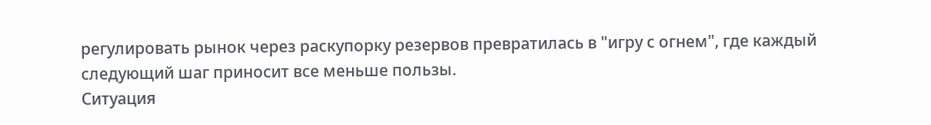регулировать рынок через раскупорку резервов превратилась в "игру с огнем", где каждый следующий шаг приносит все меньше пользы.
Ситуация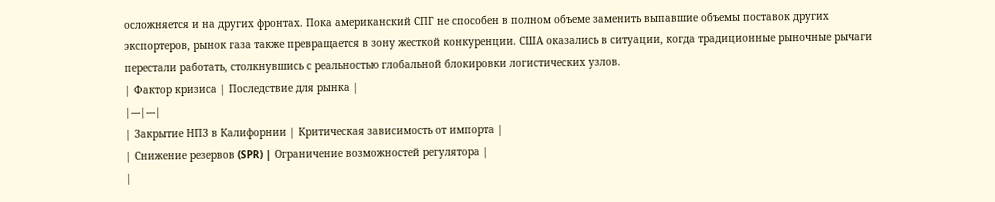осложняется и на других фронтах. Пока американский СПГ не способен в полном объеме заменить выпавшие объемы поставок других экспортеров, рынок газа также превращается в зону жесткой конкуренции. США оказались в ситуации, когда традиционные рыночные рычаги перестали работать, столкнувшись с реальностью глобальной блокировки логистических узлов.
| Фактор кризиса | Последствие для рынка |
|---|---|
| Закрытие НПЗ в Калифорнии | Критическая зависимость от импорта |
| Снижение резервов (SPR) | Ограничение возможностей регулятора |
|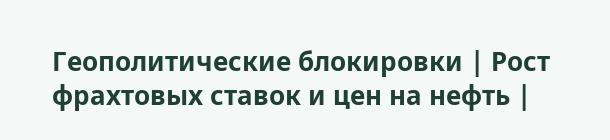Геополитические блокировки | Рост фрахтовых ставок и цен на нефть |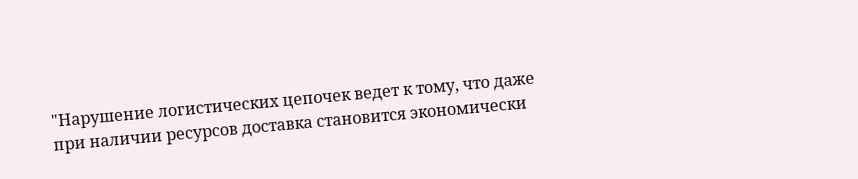"Нарушение логистических цепочек ведет к тому, что даже при наличии ресурсов доставка становится экономически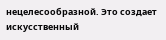нецелесообразной. Это создает искусственный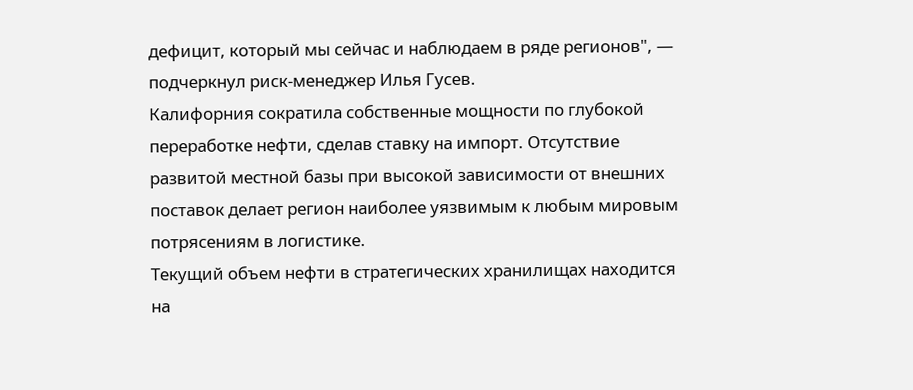дефицит, который мы сейчас и наблюдаем в ряде регионов", — подчеркнул риск-менеджер Илья Гусев.
Калифорния сократила собственные мощности по глубокой переработке нефти, сделав ставку на импорт. Отсутствие развитой местной базы при высокой зависимости от внешних поставок делает регион наиболее уязвимым к любым мировым потрясениям в логистике.
Текущий объем нефти в стратегических хранилищах находится на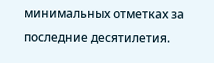минимальных отметках за последние десятилетия.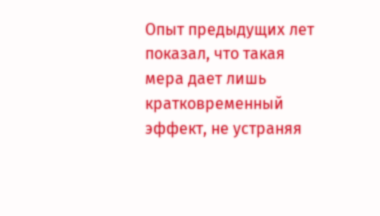Опыт предыдущих лет показал, что такая мера дает лишь кратковременный эффект, не устраняя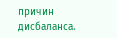причин дисбаланса.